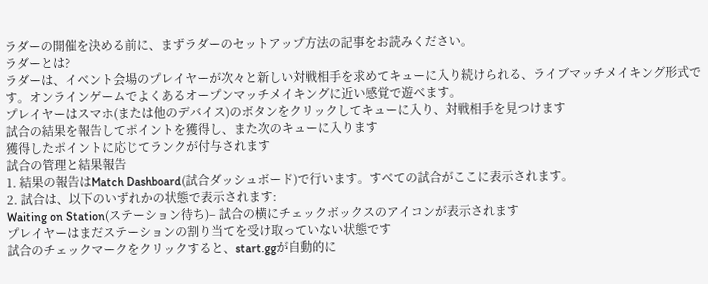ラダーの開催を決める前に、まずラダーのセットアップ方法の記事をお読みください。
ラダーとは?
ラダーは、イベント会場のプレイヤーが次々と新しい対戦相手を求めてキューに入り続けられる、ライブマッチメイキング形式です。オンラインゲームでよくあるオープンマッチメイキングに近い感覚で遊べます。
プレイヤーはスマホ(または他のデバイス)のボタンをクリックしてキューに入り、対戦相手を見つけます
試合の結果を報告してポイントを獲得し、また次のキューに入ります
獲得したポイントに応じてランクが付与されます
試合の管理と結果報告
1. 結果の報告はMatch Dashboard(試合ダッシュボード)で行います。すべての試合がここに表示されます。
2. 試合は、以下のいずれかの状態で表示されます:
Waiting on Station(ステーション待ち)– 試合の横にチェックボックスのアイコンが表示されます
プレイヤーはまだステーションの割り当てを受け取っていない状態です
試合のチェックマークをクリックすると、start.ggが自動的に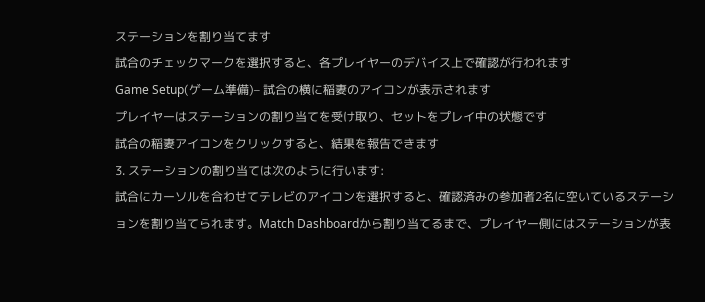ステーションを割り当てます
試合のチェックマークを選択すると、各プレイヤーのデバイス上で確認が行われます
Game Setup(ゲーム準備)– 試合の横に稲妻のアイコンが表示されます
プレイヤーはステーションの割り当てを受け取り、セットをプレイ中の状態です
試合の稲妻アイコンをクリックすると、結果を報告できます
3. ステーションの割り当ては次のように行います:
試合にカーソルを合わせてテレビのアイコンを選択すると、確認済みの参加者2名に空いているステーションを割り当てられます。Match Dashboardから割り当てるまで、プレイヤー側にはステーションが表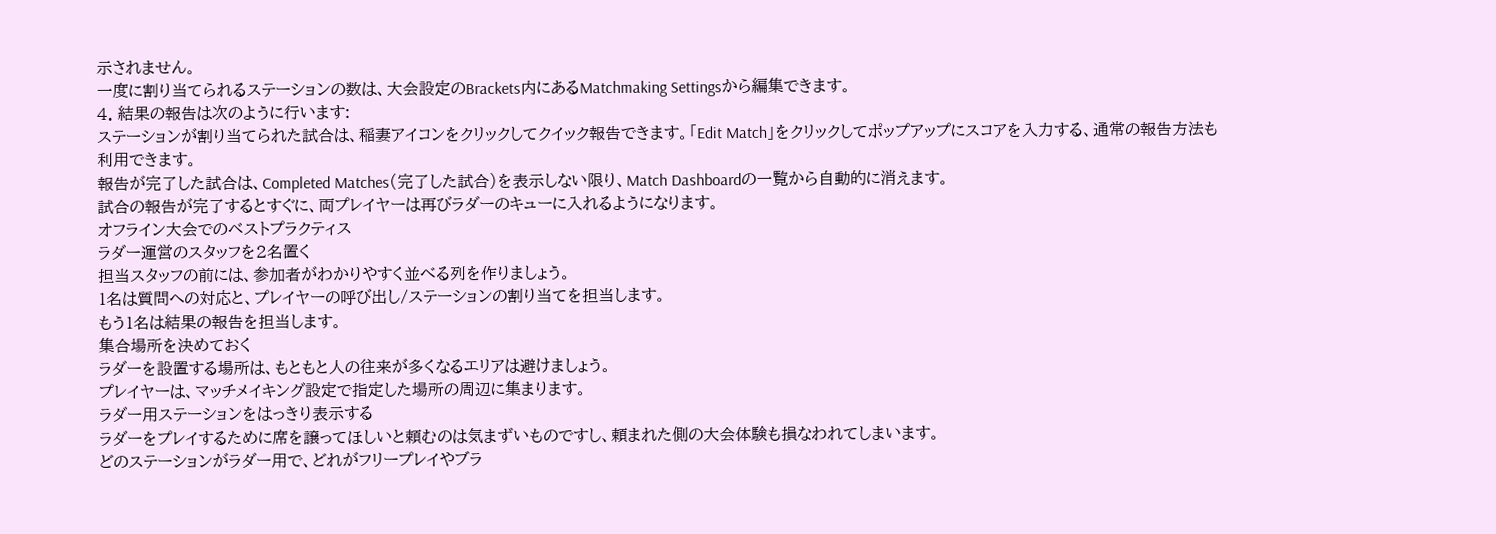示されません。
一度に割り当てられるステーションの数は、大会設定のBrackets内にあるMatchmaking Settingsから編集できます。
4. 結果の報告は次のように行います:
ステーションが割り当てられた試合は、稲妻アイコンをクリックしてクイック報告できます。「Edit Match」をクリックしてポップアップにスコアを入力する、通常の報告方法も利用できます。
報告が完了した試合は、Completed Matches(完了した試合)を表示しない限り、Match Dashboardの一覧から自動的に消えます。
試合の報告が完了するとすぐに、両プレイヤーは再びラダーのキューに入れるようになります。
オフライン大会でのベストプラクティス
ラダー運営のスタッフを2名置く
担当スタッフの前には、参加者がわかりやすく並べる列を作りましょう。
1名は質問への対応と、プレイヤーの呼び出し/ステーションの割り当てを担当します。
もう1名は結果の報告を担当します。
集合場所を決めておく
ラダーを設置する場所は、もともと人の往来が多くなるエリアは避けましょう。
プレイヤーは、マッチメイキング設定で指定した場所の周辺に集まります。
ラダー用ステーションをはっきり表示する
ラダーをプレイするために席を譲ってほしいと頼むのは気まずいものですし、頼まれた側の大会体験も損なわれてしまいます。
どのステーションがラダー用で、どれがフリープレイやブラ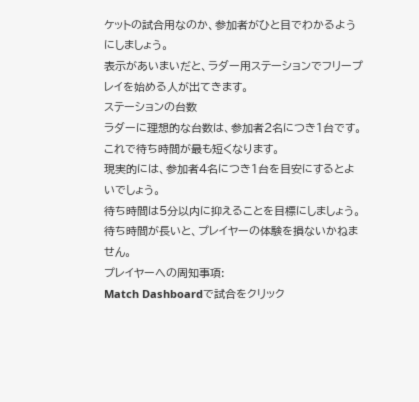ケットの試合用なのか、参加者がひと目でわかるようにしましょう。
表示があいまいだと、ラダー用ステーションでフリープレイを始める人が出てきます。
ステーションの台数
ラダーに理想的な台数は、参加者2名につき1台です。これで待ち時間が最も短くなります。
現実的には、参加者4名につき1台を目安にするとよいでしょう。
待ち時間は5分以内に抑えることを目標にしましょう。待ち時間が長いと、プレイヤーの体験を損ないかねません。
プレイヤーへの周知事項:
Match Dashboardで試合をクリック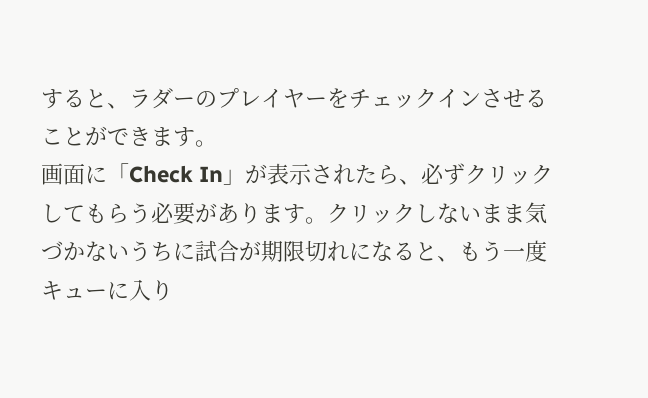すると、ラダーのプレイヤーをチェックインさせることができます。
画面に「Check In」が表示されたら、必ずクリックしてもらう必要があります。クリックしないまま気づかないうちに試合が期限切れになると、もう一度キューに入り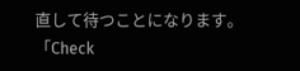直して待つことになります。
「Check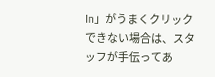In」がうまくクリックできない場合は、スタッフが手伝ってあ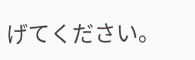げてください。